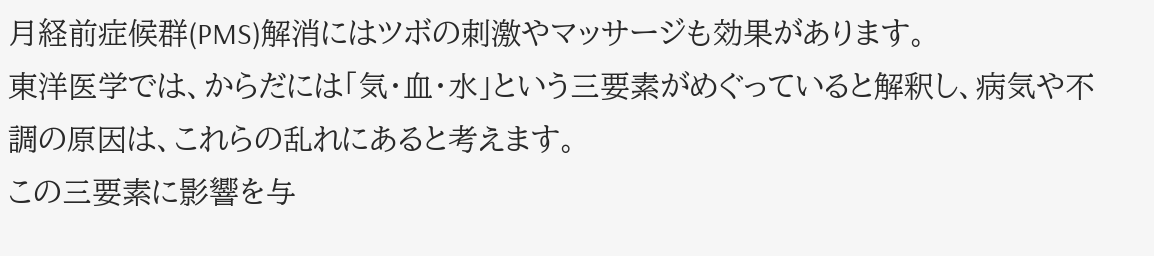月経前症候群(PMS)解消にはツボの刺激やマッサージも効果があります。
東洋医学では、からだには「気・血・水」という三要素がめぐっていると解釈し、病気や不調の原因は、これらの乱れにあると考えます。
この三要素に影響を与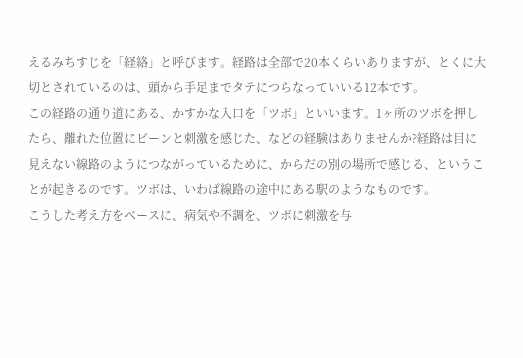えるみちすじを「経絡」と呼びます。経路は全部で20本くらいありますが、とくに大切とされているのは、頭から手足までタテにつらなっていいる12本です。
この経路の通り道にある、かすかな入口を「ツボ」といいます。1ヶ所のツボを押したら、離れた位置にビーンと刺激を感じた、などの経験はありませんか?経路は目に見えない線路のようにつながっているために、からだの別の場所で感じる、ということが起きるのです。ツボは、いわば線路の途中にある駅のようなものです。
こうした考え方をベースに、病気や不調を、ツボに刺激を与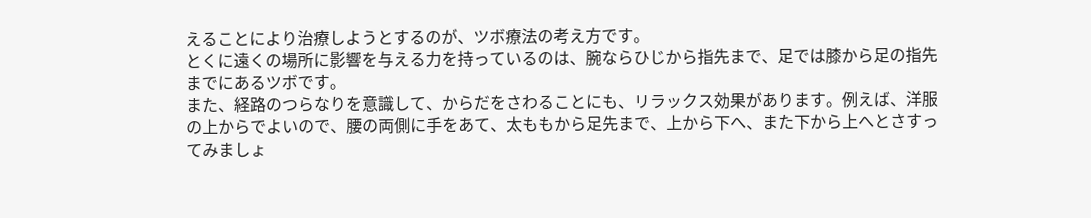えることにより治療しようとするのが、ツボ療法の考え方です。
とくに遠くの場所に影響を与える力を持っているのは、腕ならひじから指先まで、足では膝から足の指先までにあるツボです。
また、経路のつらなりを意識して、からだをさわることにも、リラックス効果があります。例えば、洋服の上からでよいので、腰の両側に手をあて、太ももから足先まで、上から下へ、また下から上へとさすってみましょ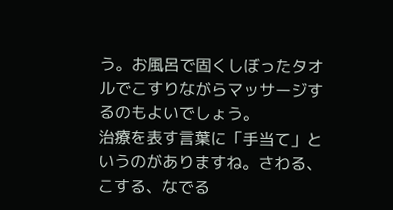う。お風呂で固くしぼったタオルでこすりながらマッサージするのもよいでしょう。
治療を表す言葉に「手当て」というのがありますね。さわる、こする、なでる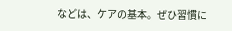などは、ケアの基本。ぜひ習慣に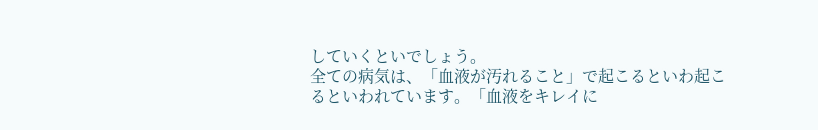していくといでしょう。
全ての病気は、「血液が汚れること」で起こるといわ起こるといわれています。「血液をキレイに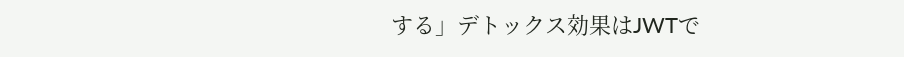する」デトックス効果はJWTで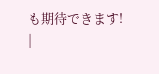も期待できます!
|